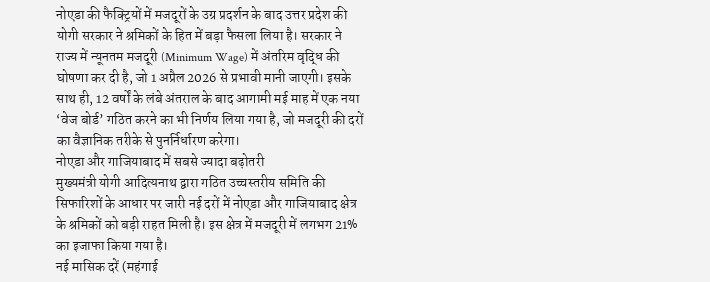नोएडा की फैक्ट्रियों में मजदूरों के उग्र प्रदर्शन के बाद उत्तर प्रदेश की योगी सरकार ने श्रमिकों के हित में बड़ा फैसला लिया है। सरकार ने राज्य में न्यूनतम मजदूरी (Minimum Wage) में अंतरिम वृद्धि की घोषणा कर दी है, जो 1 अप्रैल 2026 से प्रभावी मानी जाएगी। इसके साथ ही, 12 वर्षों के लंबे अंतराल के बाद आगामी मई माह में एक नया ‘वेज बोर्ड’ गठित करने का भी निर्णय लिया गया है, जो मजदूरी की दरों का वैज्ञानिक तरीके से पुनर्निर्धारण करेगा।
नोएडा और गाजियाबाद में सबसे ज्यादा बढ़ोतरी
मुख्यमंत्री योगी आदित्यनाथ द्वारा गठित उच्चस्तरीय समिति की सिफारिशों के आधार पर जारी नई दरों में नोएडा और गाजियाबाद क्षेत्र के श्रमिकों को बड़ी राहत मिली है। इस क्षेत्र में मजदूरी में लगभग 21% का इजाफा किया गया है।
नई मासिक दरें (महंगाई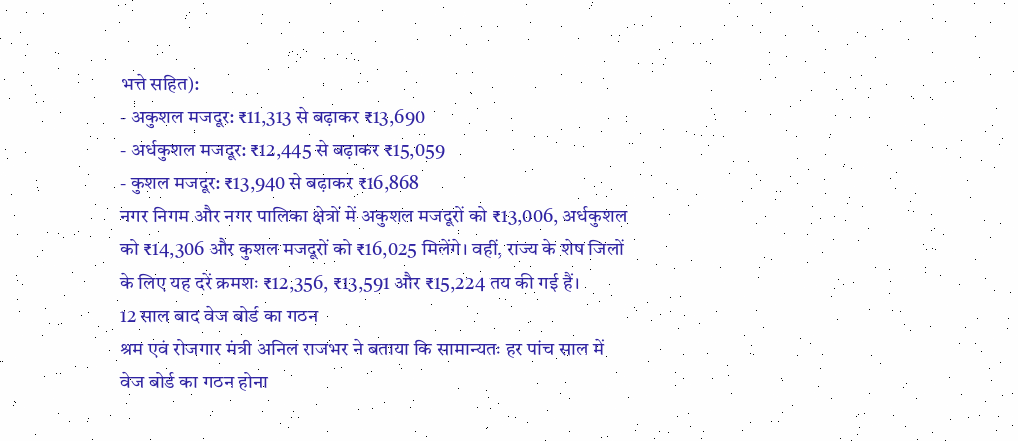भत्ते सहित):
- अकुशल मजदूर: ₹11,313 से बढ़ाकर ₹13,690
- अर्धकुशल मजदूर: ₹12,445 से बढ़ाकर ₹15,059
- कुशल मजदूर: ₹13,940 से बढ़ाकर ₹16,868
नगर निगम और नगर पालिका क्षेत्रों में अकुशल मजदूरों को ₹13,006, अर्धकुशल को ₹14,306 और कुशल मजदूरों को ₹16,025 मिलेंगे। वहीं, राज्य के शेष जिलों के लिए यह दरें क्रमशः ₹12,356, ₹13,591 और ₹15,224 तय की गई हैं।
12 साल बाद वेज बोर्ड का गठन
श्रम एवं रोजगार मंत्री अनिल राजभर ने बताया कि सामान्यतः हर पांच साल में वेज बोर्ड का गठन होना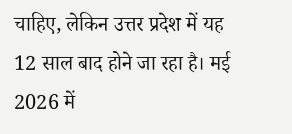चाहिए, लेकिन उत्तर प्रदेश में यह 12 साल बाद होने जा रहा है। मई 2026 में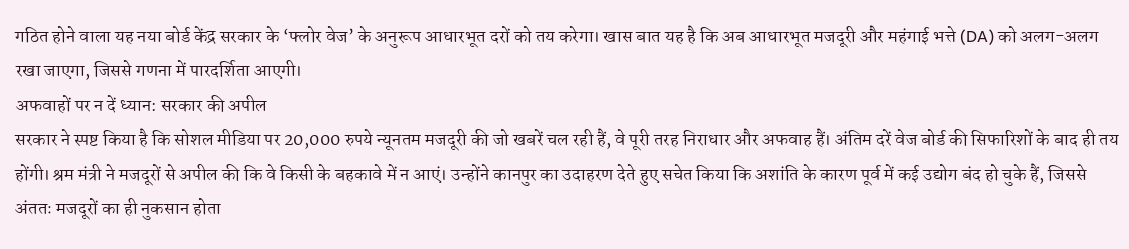गठित होने वाला यह नया बोर्ड केंद्र सरकार के ‘फ्लोर वेज’ के अनुरूप आधारभूत दरों को तय करेगा। खास बात यह है कि अब आधारभूत मजदूरी और महंगाई भत्ते (DA) को अलग-अलग रखा जाएगा, जिससे गणना में पारदर्शिता आएगी।
अफवाहों पर न दें ध्यान: सरकार की अपील
सरकार ने स्पष्ट किया है कि सोशल मीडिया पर 20,000 रुपये न्यूनतम मजदूरी की जो खबरें चल रही हैं, वे पूरी तरह निराधार और अफवाह हैं। अंतिम दरें वेज बोर्ड की सिफारिशों के बाद ही तय होंगी। श्रम मंत्री ने मजदूरों से अपील की कि वे किसी के बहकावे में न आएं। उन्होंने कानपुर का उदाहरण देते हुए सचेत किया कि अशांति के कारण पूर्व में कई उद्योग बंद हो चुके हैं, जिससे अंततः मजदूरों का ही नुकसान होता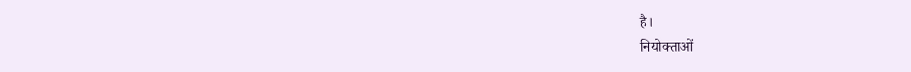है।
नियोक्ताओं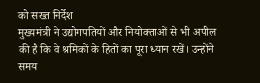को सख्त निर्देश
मुख्यमंत्री ने उद्योगपतियों और नियोक्ताओं से भी अपील की है कि वे श्रमिकों के हितों का पूरा ध्यान रखें। उन्होंने समय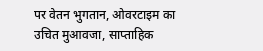पर वेतन भुगतान, ओवरटाइम का उचित मुआवजा, साप्ताहिक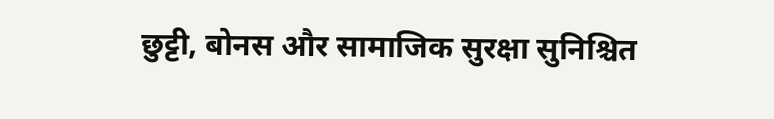छुट्टी, बोनस और सामाजिक सुरक्षा सुनिश्चित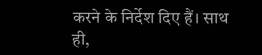करने के निर्देश दिए हैं। साथ ही,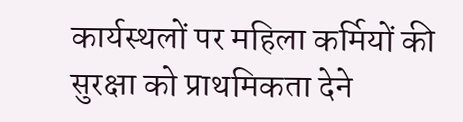कार्यस्थलों पर महिला कर्मियों की सुरक्षा को प्राथमिकता देने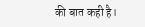की बात कही है।